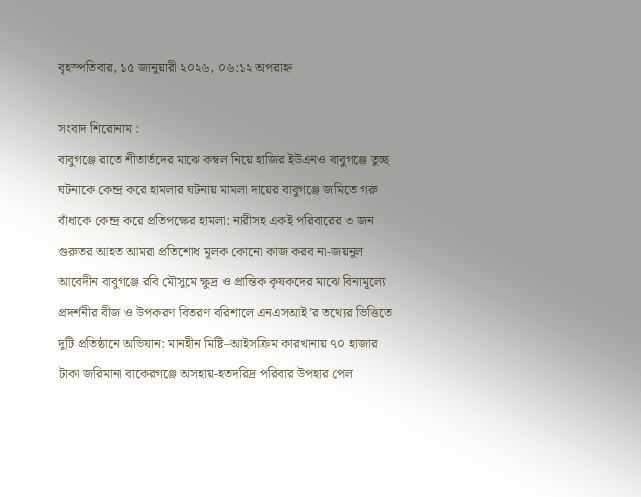বৃহস্পতিবার, ১৫ জানুয়ারী ২০২৬, ০৬:১২ অপরাহ্ন

সংবাদ শিরোনাম :
বাবুগঞ্জে রাতে শীতার্তদের মাঝে কম্বল নিয়ে হাজির ইউএনও বাবুগঞ্জে তুচ্ছ ঘটনাকে কেন্দ্র করে হামলার ঘটনায় মামলা দায়ের বাবুগঞ্জে জমিতে গরু বাঁধাকে কেন্দ্র করে প্রতিপক্ষের হামলা: নারীসহ একই পরিবারের ৩ জন গুরুতর আহত আমরা প্রতিশোধ মূলক কোনো কাজ করব না-জয়নুল আবেদীন বাবুগঞ্জে রবি মৌসুমে ক্ষুদ্র ও প্রান্তিক কৃষকদের মাঝে বিনামূল্যে প্রদর্শনীর বীজ ও উপকরণ বিতরণ বরিশালে এনএসআই’র তথ্যের ভিত্তিতে দুটি প্রতিষ্ঠানে অভিযান: মানহীন মিষ্টি–আইসক্রিম কারখানায় ৭০ হাজার টাকা জরিমানা বাকেরগঞ্জে অসহায়-হতদরিদ্র পরিবার উপহার পেল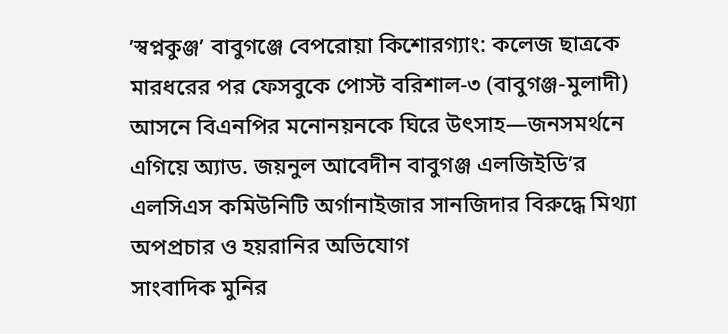’স্বপ্নকুঞ্জ’ বাবুগঞ্জে বেপরোয়া কিশোরগ্যাং: কলেজ ছাত্রকে মারধরের পর ফেসবুকে পোস্ট বরিশাল-৩ (বাবুগঞ্জ-মুলাদী) আসনে বিএনপির মনোনয়নকে ঘিরে উৎসাহ—জনসমর্থনে এগিয়ে অ্যাড. জয়নুল আবেদীন বাবুগঞ্জ এলজিইডি’র এলসিএস কমিউনিটি অর্গানাইজার সানজিদার বিরুদ্ধে মিথ্যা অপপ্রচার ও হয়রানির অভিযোগ
সাংবাদিক মুনির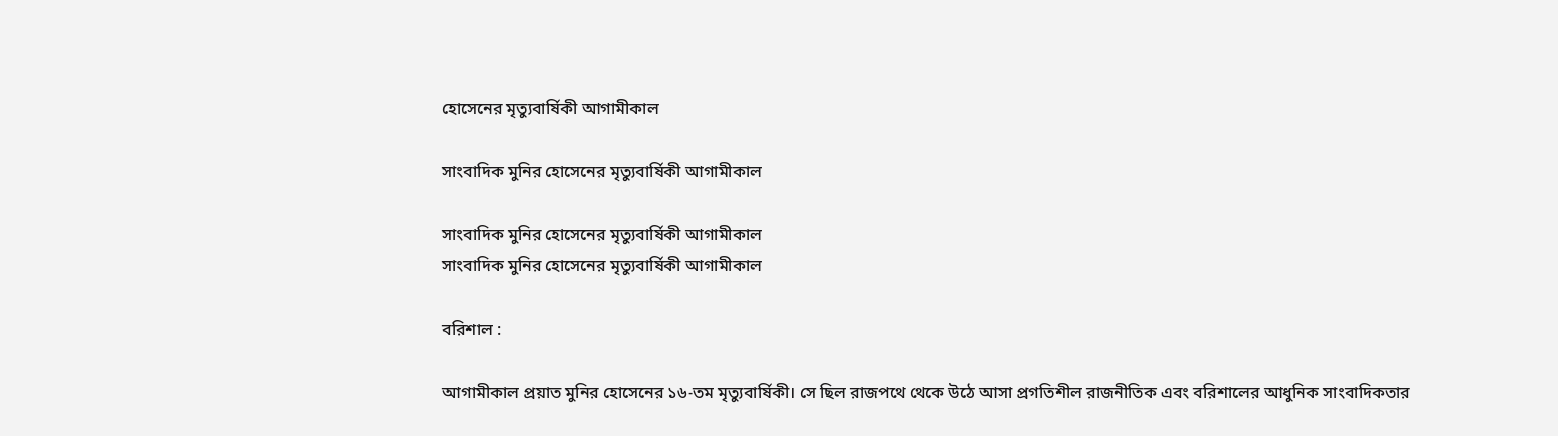হোসেনের মৃত্যুবার্ষিকী আগামীকাল

সাংবাদিক মুনির হোসেনের মৃত্যুবার্ষিকী আগামীকাল

সাংবাদিক মুনির হোসেনের মৃত্যুবার্ষিকী আগামীকাল
সাংবাদিক মুনির হোসেনের মৃত্যুবার্ষিকী আগামীকাল

বরিশাল :

আগামীকাল প্রয়াত মুনির হোসেনের ১৬-তম মৃত্যুবার্ষিকী। সে ছিল রাজপথে থেকে উঠে আসা প্রগতিশীল রাজনীতিক এবং বরিশালের আধুনিক সাংবাদিকতার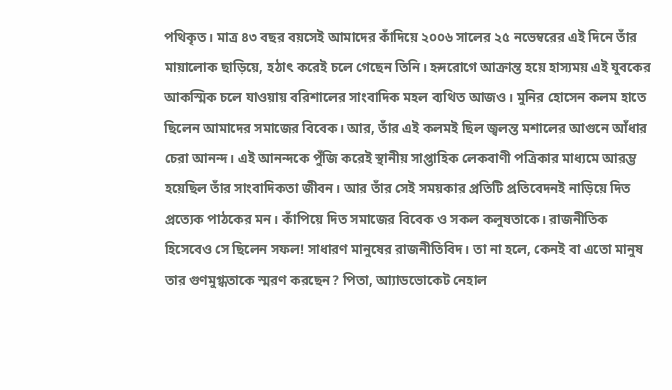পথিকৃত। মাত্র ৪৩ বছর বয়সেই আমাদের কাঁদিয়ে ২০০৬ সালের ২৫ নভেম্বরের এই দিনে তাঁর মায়ালোক ছাড়িয়ে, হঠাৎ করেই চলে গেছেন তিনি। হৃদরোগে আক্রান্ত হয়ে হাস্যময় এই যুবকের আকস্মিক চলে যাওয়ায় বরিশালের সাংবাদিক মহল ব্যথিত আজও। মুনির হোসেন কলম হাতে ছিলেন আমাদের সমাজের বিবেক। আর, তাঁর এই কলমই ছিল জ্বলন্ত মশালের আগুনে আঁধার চেরা আনন্দ। এই আনন্দকে পুঁজি করেই স্থানীয় সাপ্তাহিক লেকবাণী পত্রিকার মাধ্যমে আরম্ভ হয়েছিল তাঁর সাংবাদিকতা জীবন। আর তাঁর সেই সময়কার প্রতিটি প্রতিবেদনই নাড়িয়ে দিত প্রত্যেক পাঠকের মন। কাঁপিয়ে দিত সমাজের বিবেক ও সকল কলুষতাকে। রাজনীতিক হিসেবেও সে ছিলেন সফল! সাধারণ মানুষের রাজনীতিবিদ। তা না হলে, কেনই বা এতো মানুষ তার গুণমুগ্ধতাকে স্মরণ করছেন? পিতা, আ্যাডভোকেট নেহাল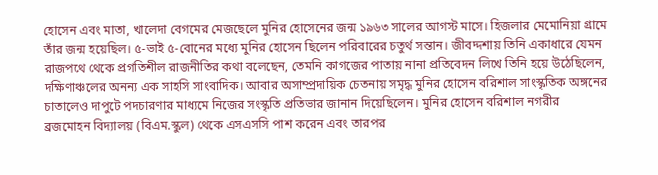হোসেন এবং মাতা, খালেদা বেগমের মেজছেলে মুনির হোসেনের জন্ম ১৯৬৩ সালের আগস্ট মাসে। হিজলার মেমোনিয়া গ্রামে তাঁর জন্ম হয়েছিল। ৫-ভাই ৫-বোনের মধ্যে মুনির হোসেন ছিলেন পরিবারের চতুর্থ সন্তান। জীবদ্দশায় তিনি একাধারে যেমন রাজপথে থেকে প্রগতিশীল রাজনীতির কথা বলেছেন, তেমনি কাগজের পাতায় নানা প্রতিবেদন লিখে তিনি হয়ে উঠেছিলেন, দক্ষিণাঞ্চলের অনন্য এক সাহসি সাংবাদিক। আবার অসাম্প্রদায়িক চেতনায় সমৃদ্ধ মুনির হোসেন বরিশাল সাংস্কৃতিক অঙ্গনের চাতালেও দাপুটে পদচারণার মাধ্যমে নিজের সংস্কৃতি প্রতিভার জানান দিয়েছিলেন। মুনির হোসেন বরিশাল নগরীর ব্রজমোহন বিদ্যালয় (বিএম.স্কুল) থেকে এসএসসি পাশ করেন এবং তারপর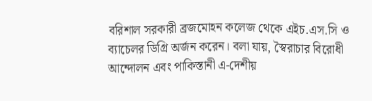বরিশাল সরকারী ব্রজমোহন কলেজ থেকে এইচ.এস.সি ও ব্যাচেলর ডিগ্রি অর্জন করেন। বলা যায়, স্বৈরাচার বিরোধী আন্দোলন এবং পাকিস্তানী এ-দেশীয়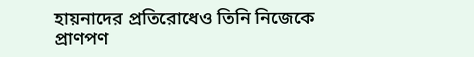হায়নাদের প্রতিরোধেও তিনি নিজেকে প্রাণপণ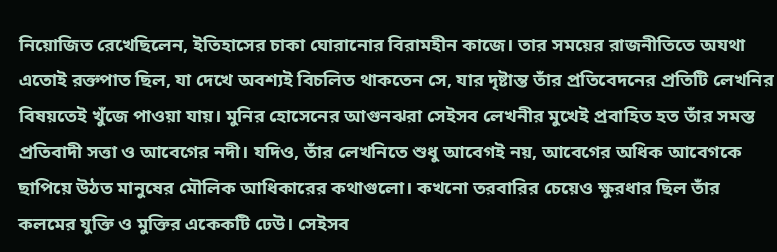নিয়োজিত রেখেছিলেন, ইতিহাসের চাকা ঘোরানোর বিরামহীন কাজে। তার সময়ের রাজনীতিতে অযথা এতোই রক্তপাত ছিল, যা দেখে অবশ্যই বিচলিত থাকতেন সে, যার দৃষ্টান্ত তাঁর প্রতিবেদনের প্রতিটি লেখনির বিষয়তেই খুঁজে পাওয়া যায়। মুনির হোসেনের আগুনঝরা সেইসব লেখনীর মুখেই প্রবাহিত হত তাঁর সমস্ত প্রতিবাদী সত্তা ও আবেগের নদী। যদিও, তাঁর লেখনিতে শুধু আবেগই নয়, আবেগের অধিক আবেগকে ছাপিয়ে উঠত মানুষের মৌলিক আধিকারের কথাগুলো। কখনো তরবারির চেয়েও ক্ষুরধার ছিল তাঁর কলমের যুক্তি ও মুক্তির একেকটি ঢেউ। সেইসব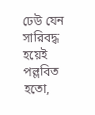ঢেউ যেন সারিবদ্ধ হয়েই পল্লবিত হতো,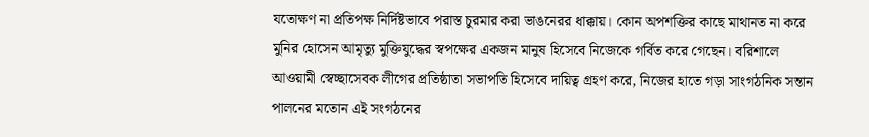যতোক্ষণ না প্রতিপক্ষ নির্দিষ্টভাবে পরাস্ত চুরমার করা ভাঙনেরর ধাক্কায়। কোন অপশক্তির কাছে মাথানত না করে মুনির হোসেন আমৃত্যু মুক্তিযুদ্ধের স্বপক্ষের একজন মানুষ হিসেবে নিজেকে গর্বিত করে গেছেন। বরিশালে আওয়ামী স্বেচ্ছাসেবক লীগের প্রতিষ্ঠাতা সভাপতি হিসেবে দায়িত্ব গ্রহণ করে, নিজের হাতে গড়া সাংগঠনিক সন্তান পালনের মতোন এই সংগঠনের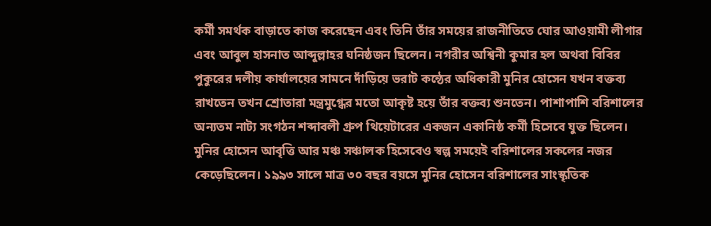কর্মী সমর্থক বাড়াতে কাজ করেছেন এবং তিনি তাঁর সময়ের রাজনীতিতে ঘোর আওয়ামী লীগার এবং আবুল হাসনাত আব্দুল্লাহর ঘনিষ্ঠজন ছিলেন। নগরীর অশ্বিনী কুমার হল অথবা বিবির পুকুরের দলীয় কার্যালয়ের সামনে দাঁড়িয়ে ভরাট কন্ঠের অধিকারী মুনির হোসেন যখন বক্তব্য রাখতেন তখন শ্রোতারা মন্ত্রমুগ্ধের মতো আকৃষ্ট হয়ে তাঁর বক্তব্য শুনতেন। পাশাপাশি বরিশালের অন্যতম নাট্য সংগঠন শব্দাবলী গ্রুপ থিয়েটারের একজন একানিষ্ঠ কর্মী হিসেবে যুক্ত ছিলেন। মুনির হোসেন আবৃত্তি আর মঞ্চ সঞ্চালক হিসেবেও স্বল্প সময়েই বরিশালের সকলের নজর কেড়েছিলেন। ১৯৯৩ সালে মাত্র ৩০ বছর বয়সে মুনির হোসেন বরিশালের সাংস্কৃতিক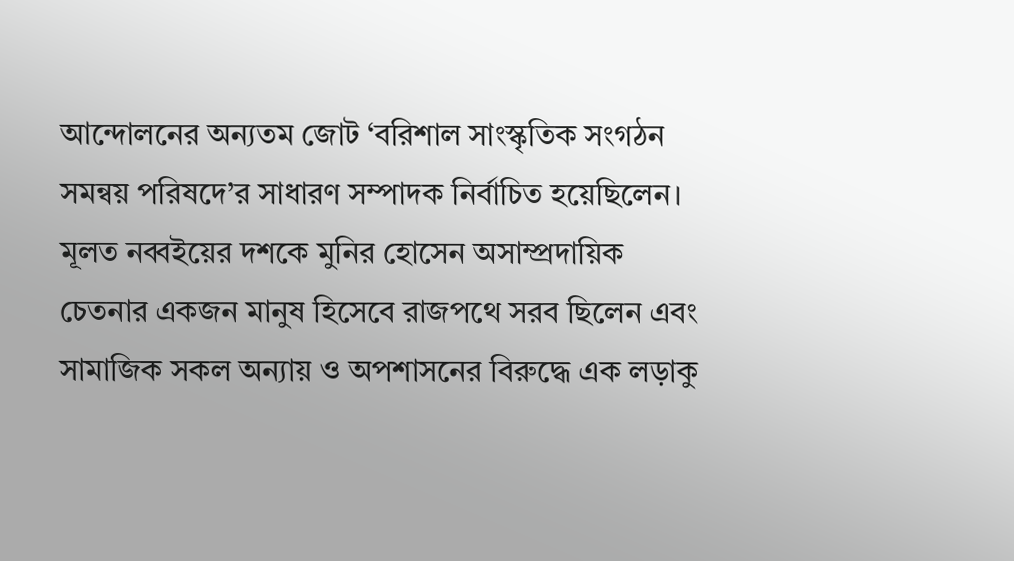আন্দোলনের অন্যতম জোট ‘বরিশাল সাংস্কৃতিক সংগঠন সমন্বয় পরিষদে’র সাধারণ সম্পাদক নির্বাচিত হয়েছিলেন। মূলত নব্বইয়ের দশকে মুনির হোসেন অসাম্প্রদায়িক চেতনার একজন মানুষ হিসেবে রাজপথে সরব ছিলেন এবং সামাজিক সকল অন্যায় ও অপশাসনের বিরুদ্ধে এক লড়াকু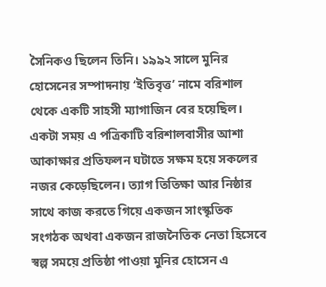সৈনিকও ছিলেন তিনি। ১৯৯২ সালে মুনির হোসেনের সম্পাদনায় ‘ইতিবৃত্ত’ নামে বরিশাল থেকে একটি সাহসী ম্যাগাজিন বের হয়েছিল। একটা সময় এ পত্রিকাটি বরিশালবাসীর আশা আকাক্ষার প্রতিফলন ঘটাতে সক্ষম হয়ে সকলের নজর কেড়েছিলেন। ত্যাগ তিতিক্ষা আর নিষ্ঠার সাথে কাজ করতে গিয়ে একজন সাংস্কৃতিক সংগঠক অথবা একজন রাজনৈতিক নেতা হিসেবে স্বল্প সময়ে প্রতিষ্ঠা পাওয়া মুনির হোসেন এ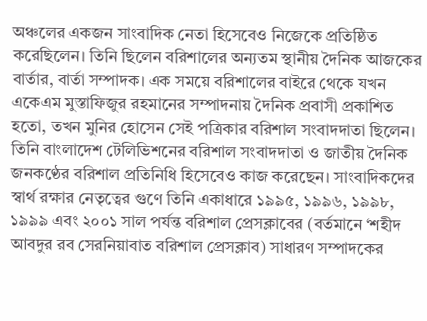অঞ্চলের একজন সাংবাদিক নেতা হিসেবেও নিজেকে প্রতিষ্ঠিত করেছিলেন। তিনি ছিলেন বরিশালের অন্যতম স্থানীয় দৈনিক আজকের বার্তার, বার্তা সম্পাদক। এক সময়ে বরিশালের বাইরে থেকে যখন একেএম মুস্তাফিজুর রহমানের সম্পাদনায় দৈনিক প্রবাসী প্রকাশিত হতো, তখন মুনির হোসেন সেই পত্রিকার বরিশাল সংবাদদাতা ছিলেন। তিনি বাংলাদেশ টেলিভিশনের বরিশাল সংবাদদাতা ও জাতীয় দৈনিক জনকণ্ঠের বরিশাল প্রতিনিধি হিসেবেও কাজ করেছেন। সাংবাদিকদের স্বার্থ রক্ষার নেতৃত্বের গুণে তিনি একাধারে ১৯৯৫, ১৯৯৬, ১৯৯৮, ১৯৯৯ এবং ২০০১ সাল পর্যন্ত বরিশাল প্রেসক্লাবের (বর্তমানে ‘শহীদ আবদুর রব সেরনিয়াবাত বরিশাল প্রেসক্লাব) সাধারণ সম্পাদকের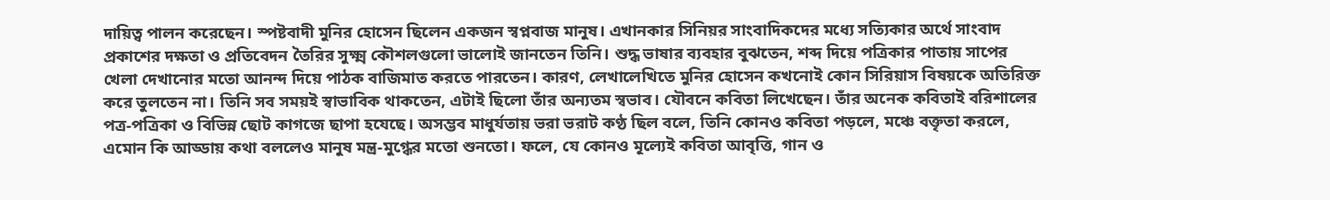দায়িত্ব পালন করেছেন। স্পষ্টবাদী মুনির হোসেন ছিলেন একজন স্বপ্নবাজ মানুষ। এখানকার সিনিয়র সাংবাদিকদের মধ্যে সত্যিকার অর্থে সাংবাদ প্রকাশের দক্ষতা ও প্রতিবেদন তৈরির সুক্ষ্ম কৌশলগুলো ভালোই জানতেন তিনি। শুদ্ধ ভাষার ব্যবহার বুঝতেন, শব্দ দিয়ে পত্রিকার পাতায় সাপের খেলা দেখানোর মতো আনন্দ দিয়ে পাঠক বাজিমাত করতে পারতেন। কারণ, লেখালেখিতে মুনির হোসেন কখনোই কোন সিরিয়াস বিষয়কে অতিরিক্ত করে তুলতেন না। তিনি সব সময়ই স্বাভাবিক থাকতেন, এটাই ছিলো তাঁর অন্যতম স্বভাব। যৌবনে কবিতা লিখেছেন। তাঁর অনেক কবিতাই বরিশালের পত্র-পত্রিকা ও বিভিন্ন ছোট কাগজে ছাপা হযেছে। অসম্ভব মাধুর্যতায় ভরা ভরাট কণ্ঠ ছিল বলে, তিনি কোনও কবিতা পড়লে, মঞ্চে বক্তৃতা করলে, এমোন কি আড্ডায় কথা বললেও মানুষ মন্ত্র-মুগ্ধের মতো শুনতো। ফলে, যে কোনও মূল্যেই কবিতা আবৃত্তি, গান ও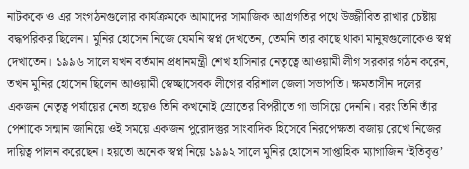নাটককে ও এর সংগঠনগুলোর কার্যক্রমকে আমাদের সামাজিক আগ্রগতির পথে উজ্জীবিত রাখার চেষ্টায় বদ্ধপরিকর ছিলেন। মুনির হোসেন নিজে যেমনি স্বপ্ন দেখতেন, তেমনি তার কাছে থাকা মানুষগুলোকেও স্বপ্ন দেখাতেন। ১৯৯৬ সালে যখন বর্তমান প্রধানমন্ত্রী শেখ হাসিনার নেতৃত্বে আওয়ামী লীগ সরকার গঠন করেন, তখন মুনির হোসেন ছিলেন আওয়ামী স্বেচ্ছাসেবক লীগের বরিশাল জেলা সভাপতি। ক্ষমতাসীন দলের একজন নেতৃত্ব পর্যায়ের নেতা হয়েও তিনি কখনোই স্রোতের বিপরীতে গা ভাসিয়ে দেননি। বরং তিনি তাঁর পেশাকে সন্মান জানিয়ে ওই সময়ে একজন পুরোদস্তুর সাংবাদিক হিসেবে নিরপেক্ষতা বজায় রেখে নিজের দায়িত্ব পালন করেছেন। হয়তো অনেক স্বপ্ন নিয়ে ১৯৯২ সালে মুনির হোসেন সাপ্তাহিক ম্যাগাজিন ‘ইতিবৃত্ত’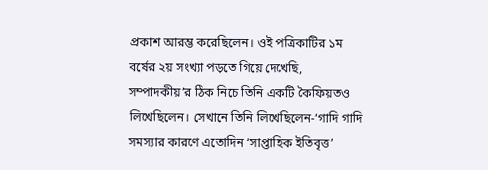প্রকাশ আরম্ভ করেছিলেন। ওই পত্রিকাটির ১ম বর্ষের ২য় সংখ্যা পড়তে গিয়ে দেখেছি, সম্পাদকীয়’র ঠিক নিচে তিনি একটি কৈফিয়তও লিখেছিলেন। সেখানে তিনি লিখেছিলেন-‘গাদি গাদি সমস্যার কারণে এতোদিন ‘সাপ্তাহিক ইতিবৃত্ত’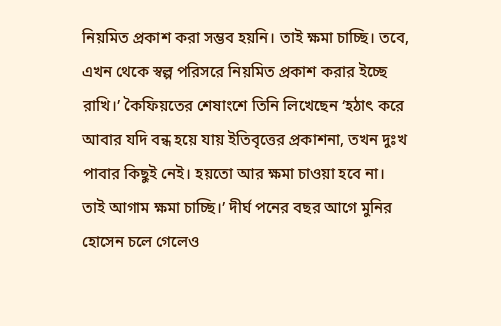নিয়মিত প্রকাশ করা সম্ভব হয়নি। তাই ক্ষমা চাচ্ছি। তবে, এখন থেকে স্বল্প পরিসরে নিয়মিত প্রকাশ করার ইচ্ছে রাখি।’ কৈফিয়তের শেষাংশে তিনি লিখেছেন ‘হঠাৎ করে আবার যদি বন্ধ হয়ে যায় ইতিবৃত্তের প্রকাশনা, তখন দুঃখ পাবার কিছুই নেই। হয়তো আর ক্ষমা চাওয়া হবে না। তাই আগাম ক্ষমা চাচ্ছি।’ দীর্ঘ পনের বছর আগে মুনির হোসেন চলে গেলেও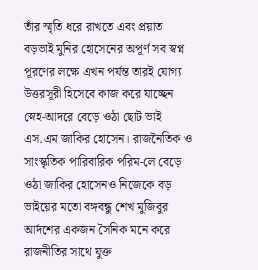তাঁর স্মৃতি ধরে রাখতে এবং প্রয়াত বড়ভাই মুনির হোসেনের অপূর্ণ সব স্বপ্ন পূরণের লক্ষে এখন পর্যন্ত তারই যোগ্য উত্তরসূরী হিসেবে কাজ করে যাচ্ছেন স্নেহ-আদরে বেড়ে ওঠা ছোট ভাই এস.এম জাকির হোসেন। রাজনৈতিক ও সাংস্কৃতিক পারিবারিক পরিম-লে বেড়ে ওঠা জাকির হোসেনও নিজেকে বড় ভাইয়ের মতো বঙ্গবন্ধু শেখ মুজিবুর আর্দশের একজন সৈনিক মনে করে রাজনীতির সাথে যুক্ত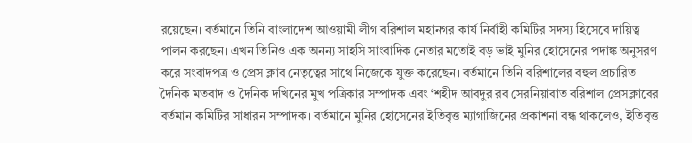রয়েছেন। বর্তমানে তিনি বাংলাদেশ আওয়ামী লীগ বরিশাল মহানগর কার্য নির্বাহী কমিটির সদস্য হিসেবে দায়িত্ব পালন করছেন। এখন তিনিও এক অনন্য সাহসি সাংবাদিক নেতার মতোই বড় ভাই মুনির হোসেনের পদাঙ্ক অনুসরণ করে সংবাদপত্র ও প্রেস ক্লাব নেতৃত্বের সাথে নিজেকে যুক্ত করেছেন। বর্তমানে তিনি বরিশালের বহুল প্রচারিত দৈনিক মতবাদ ও দৈনিক দখিনের মুখ পত্রিকার সম্পাদক এবং ‘শহীদ আবদুর রব সেরনিয়াবাত বরিশাল প্রেসক্লাবের বর্তমান কমিটির সাধারন সম্পাদক। বর্তমানে মুনির হোসেনের ইতিবৃত্ত ম্যাগাজিনের প্রকাশনা বন্ধ থাকলেও, ইতিবৃত্ত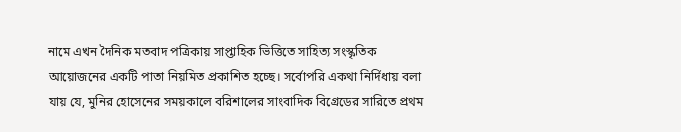নামে এখন দৈনিক মতবাদ পত্রিকায় সাপ্তাহিক ভিত্তিতে সাহিত্য সংস্কৃতিক আয়োজনের একটি পাতা নিয়মিত প্রকাশিত হচ্ছে। সর্বোপরি একথা নির্দিধায় বলা যায় যে, মুনির হোসেনের সময়কালে বরিশালের সাংবাদিক বিগ্রেডের সারিতে প্রথম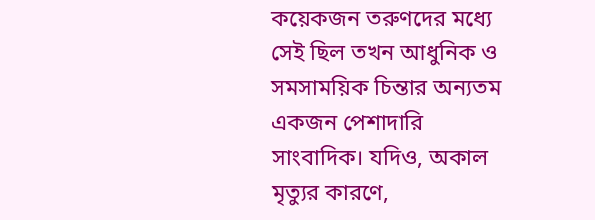কয়েকজন তরুণদের মধ্যে সেই ছিল তখন আধুনিক ও সমসাময়িক চিন্তার অন্যতম একজন পেশাদারি সাংবাদিক। যদিও, অকাল মৃত্যুর কারণে,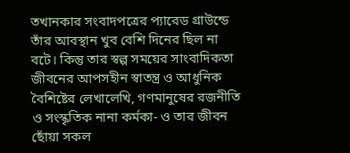তখানকার সংবাদপত্রের প্যারেড গ্রাউন্ডে তাঁর আবস্থান খুব বেশি দিনের ছিল না বটে। কিন্তু তার স্বল্প সময়ের সাংবাদিকতা জীবনের আপসহীন স্বাতন্ত্র ও আধুনিক বৈশিষ্টের লেখালেখি, গণমানুষের রজনীতি ও সংস্কৃতিক নানা কর্মকা- ও তার জীবন ছোঁয়া সকল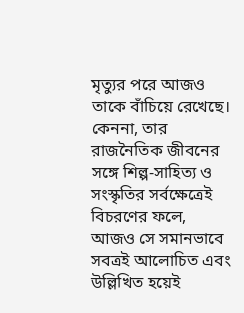মৃত্যুর পরে আজও তাকে বাঁচিয়ে রেখেছে। কেননা, তার রাজনৈতিক জীবনের সঙ্গে শিল্প-সাহিত্য ও সংস্কৃতির সর্বক্ষেত্রেই বিচরণের ফলে, আজও সে সমানভাবে সবত্রই আলোচিত এবং উল্লিখিত হয়েই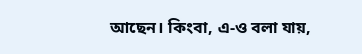আছেন। কিংবা, এ-ও বলা যায়,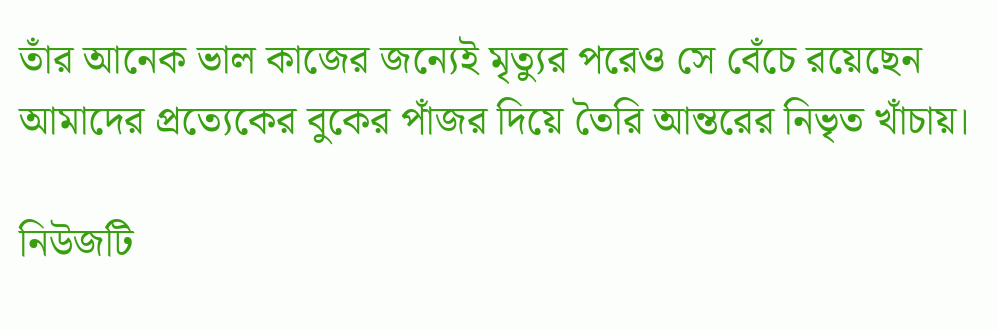তাঁর আনেক ভাল কাজের জন্যেই মৃত্যুর পরেও সে বেঁচে রয়েছেন আমাদের প্রত্যেকের বুকের পাঁজর দিয়ে তৈরি আন্তরের নিভৃত খাঁচায়।

নিউজটি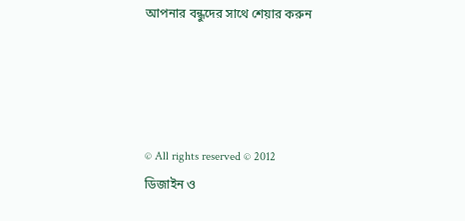আপনার বন্ধুদের সাথে শেয়ার করুন




© All rights reserved © 2012
ডিজাইন ও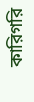কারিগরি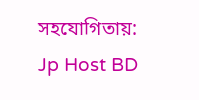সহযোগিতায়: Jp Host BD